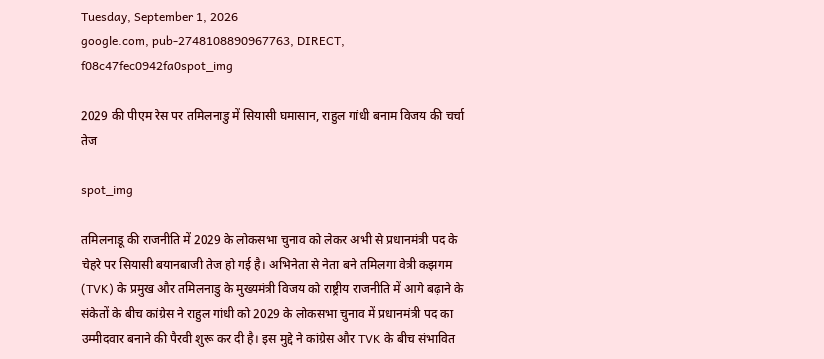Tuesday, September 1, 2026
google.com, pub-2748108890967763, DIRECT, f08c47fec0942fa0spot_img

2029 की पीएम रेस पर तमिलनाडु में सियासी घमासान, राहुल गांधी बनाम विजय की चर्चा तेज

spot_img

तमिलनाडू की राजनीति में 2029 के लोकसभा चुनाव को लेकर अभी से प्रधानमंत्री पद के चेहरे पर सियासी बयानबाजी तेज हो गई है। अभिनेता से नेता बने तमिलगा वेत्री कझगम (TVK) के प्रमुख और तमिलनाडु के मुख्यमंत्री विजय को राष्ट्रीय राजनीति में आगे बढ़ाने के संकेतों के बीच कांग्रेस ने राहुल गांधी को 2029 के लोकसभा चुनाव में प्रधानमंत्री पद का उम्मीदवार बनाने की पैरवी शुरू कर दी है। इस मुद्दे ने कांग्रेस और TVK के बीच संभावित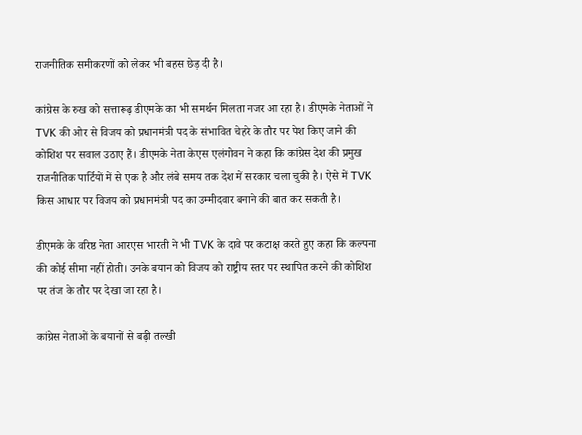राजनीतिक समीकरणों को लेकर भी बहस छेड़ दी है।

कांग्रेस के रुख को सत्तारूढ़ डीएमके का भी समर्थन मिलता नजर आ रहा है। डीएमके नेताओं ने TVK की ओर से विजय को प्रधानमंत्री पद के संभावित चेहरे के तौर पर पेश किए जाने की कोशिश पर सवाल उठाए हैं। डीएमके नेता केएस एलंगोवन ने कहा कि कांग्रेस देश की प्रमुख राजनीतिक पार्टियों में से एक है और लंबे समय तक देश में सरकार चला चुकी है। ऐसे में TVK किस आधार पर विजय को प्रधानमंत्री पद का उम्मीदवार बनाने की बात कर सकती है।

डीएमके के वरिष्ठ नेता आरएस भारती ने भी TVK के दावे पर कटाक्ष करते हुए कहा कि कल्पना की कोई सीमा नहीं होती। उनके बयान को विजय को राष्ट्रीय स्तर पर स्थापित करने की कोशिश पर तंज के तौर पर देखा जा रहा है।

कांग्रेस नेताओं के बयानों से बढ़ी तल्खी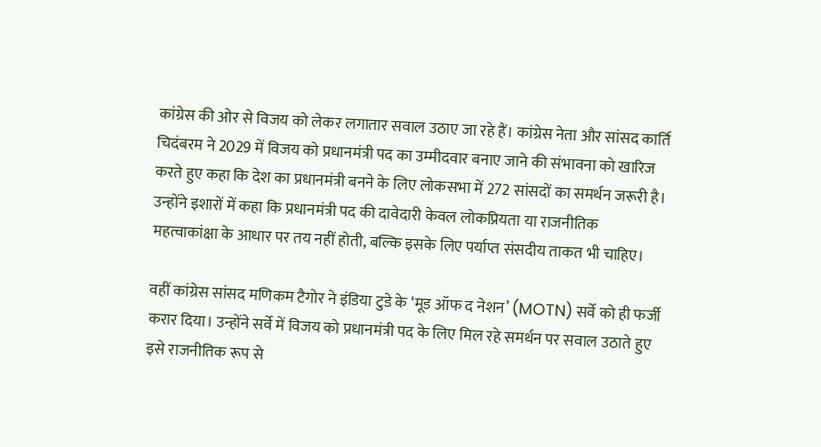कांग्रेस की ओर से विजय को लेकर लगातार सवाल उठाए जा रहे हैं। कांग्रेस नेता और सांसद कार्ति चिदंबरम ने 2029 में विजय को प्रधानमंत्री पद का उम्मीदवार बनाए जाने की संभावना को खारिज करते हुए कहा कि देश का प्रधानमंत्री बनने के लिए लोकसभा में 272 सांसदों का समर्थन जरूरी है। उन्होंने इशारों में कहा कि प्रधानमंत्री पद की दावेदारी केवल लोकप्रियता या राजनीतिक महत्वाकांक्षा के आधार पर तय नहीं होती, बल्कि इसके लिए पर्याप्त संसदीय ताकत भी चाहिए।

वहीं कांग्रेस सांसद मणिकम टैगोर ने इंडिया टुडे के ‘मूड ऑफ द नेशन’ (MOTN) सर्वे को ही फर्जी करार दिया। उन्होंने सर्वे में विजय को प्रधानमंत्री पद के लिए मिल रहे समर्थन पर सवाल उठाते हुए इसे राजनीतिक रूप से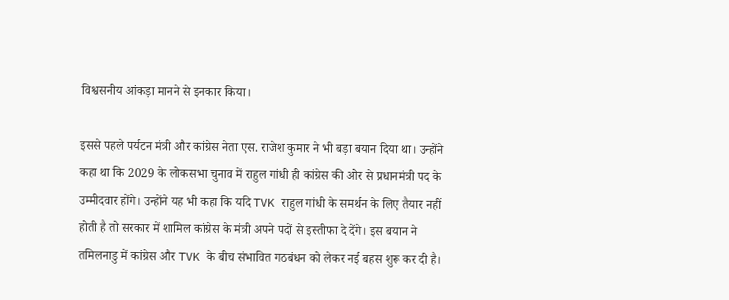विश्वसनीय आंकड़ा मानने से इनकार किया।

इससे पहले पर्यटन मंत्री और कांग्रेस नेता एस. राजेश कुमार ने भी बड़ा बयान दिया था। उन्होंने कहा था कि 2029 के लोकसभा चुनाव में राहुल गांधी ही कांग्रेस की ओर से प्रधानमंत्री पद के उम्मीदवार होंगे। उन्होंने यह भी कहा कि यदि TVK राहुल गांधी के समर्थन के लिए तैयार नहीं होती है तो सरकार में शामिल कांग्रेस के मंत्री अपने पदों से इस्तीफा दे देंगे। इस बयान ने तमिलनाडु में कांग्रेस और TVK के बीच संभावित गठबंधन को लेकर नई बहस शुरू कर दी है।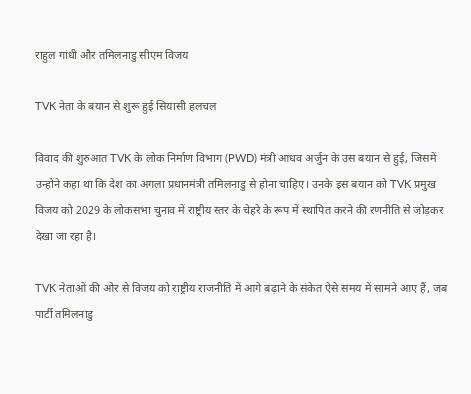राहुल गांधी और तमिलनाडु सीएम विजय

TVK नेता के बयान से शुरू हुई सियासी हलचल

विवाद की शुरुआत TVK के लोक निर्माण विभाग (PWD) मंत्री आधव अर्जुन के उस बयान से हुई, जिसमें उन्होंने कहा था कि देश का अगला प्रधानमंत्री तमिलनाडु से होना चाहिए। उनके इस बयान को TVK प्रमुख विजय को 2029 के लोकसभा चुनाव में राष्ट्रीय स्तर के चेहरे के रूप में स्थापित करने की रणनीति से जोड़कर देखा जा रहा है।

TVK नेताओं की ओर से विजय को राष्ट्रीय राजनीति में आगे बढ़ाने के संकेत ऐसे समय में सामने आए हैं, जब पार्टी तमिलनाडु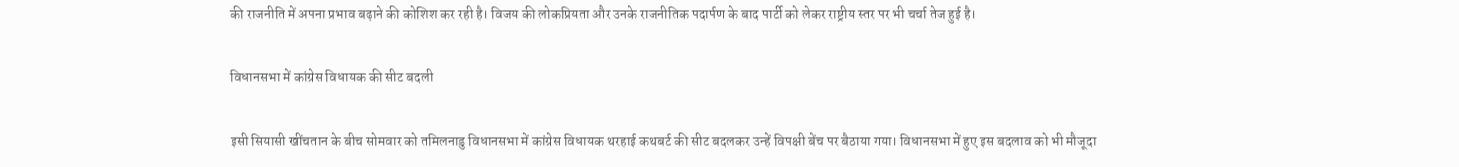की राजनीति में अपना प्रभाव बढ़ाने की कोशिश कर रही है। विजय की लोकप्रियता और उनके राजनीतिक पदार्पण के बाद पार्टी को लेकर राष्ट्रीय स्तर पर भी चर्चा तेज हुई है।

विधानसभा में कांग्रेस विधायक की सीट बदली

इसी सियासी खींचतान के बीच सोमवार को तमिलनाडु विधानसभा में कांग्रेस विधायक थरहाई कथबर्ट की सीट बदलकर उन्हें विपक्षी बेंच पर बैठाया गया। विधानसभा में हुए इस बदलाव को भी मौजूदा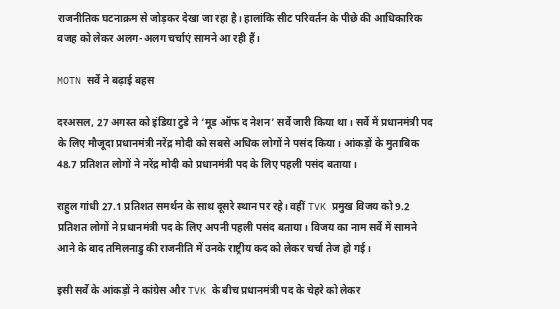राजनीतिक घटनाक्रम से जोड़कर देखा जा रहा है। हालांकि सीट परिवर्तन के पीछे की आधिकारिक वजह को लेकर अलग-अलग चर्चाएं सामने आ रही हैं।

MOTN सर्वे ने बढ़ाई बहस

दरअसल, 27 अगस्त को इंडिया टुडे ने ‘मूड ऑफ द नेशन’ सर्वे जारी किया था। सर्वे में प्रधानमंत्री पद के लिए मौजूदा प्रधानमंत्री नरेंद्र मोदी को सबसे अधिक लोगों ने पसंद किया। आंकड़ों के मुताबिक 48.7 प्रतिशत लोगों ने नरेंद्र मोदी को प्रधानमंत्री पद के लिए पहली पसंद बताया।

राहुल गांधी 27.1 प्रतिशत समर्थन के साथ दूसरे स्थान पर रहे। वहीं TVK प्रमुख विजय को 9.2 प्रतिशत लोगों ने प्रधानमंत्री पद के लिए अपनी पहली पसंद बताया। विजय का नाम सर्वे में सामने आने के बाद तमिलनाडु की राजनीति में उनके राष्ट्रीय कद को लेकर चर्चा तेज हो गई।

इसी सर्वे के आंकड़ों ने कांग्रेस और TVK के बीच प्रधानमंत्री पद के चेहरे को लेकर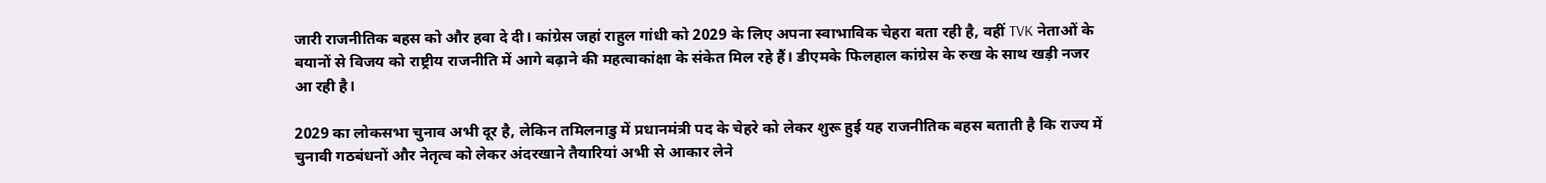जारी राजनीतिक बहस को और हवा दे दी। कांग्रेस जहां राहुल गांधी को 2029 के लिए अपना स्वाभाविक चेहरा बता रही है, वहीं TVK नेताओं के बयानों से विजय को राष्ट्रीय राजनीति में आगे बढ़ाने की महत्वाकांक्षा के संकेत मिल रहे हैं। डीएमके फिलहाल कांग्रेस के रुख के साथ खड़ी नजर आ रही है।

2029 का लोकसभा चुनाव अभी दूर है, लेकिन तमिलनाडु में प्रधानमंत्री पद के चेहरे को लेकर शुरू हुई यह राजनीतिक बहस बताती है कि राज्य में चुनावी गठबंधनों और नेतृत्व को लेकर अंदरखाने तैयारियां अभी से आकार लेने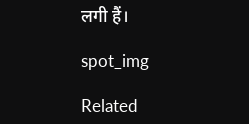लगी हैं।

spot_img

Related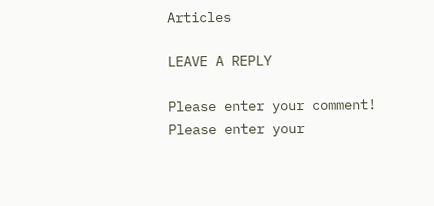Articles

LEAVE A REPLY

Please enter your comment!
Please enter your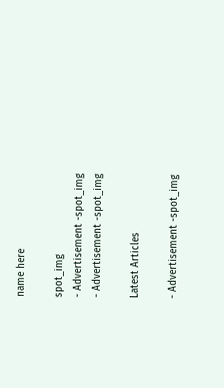name here

spot_img
- Advertisement -spot_img
- Advertisement -spot_img

Latest Articles

- Advertisement -spot_img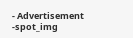- Advertisement -spot_img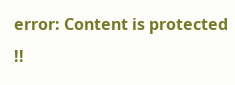error: Content is protected !!